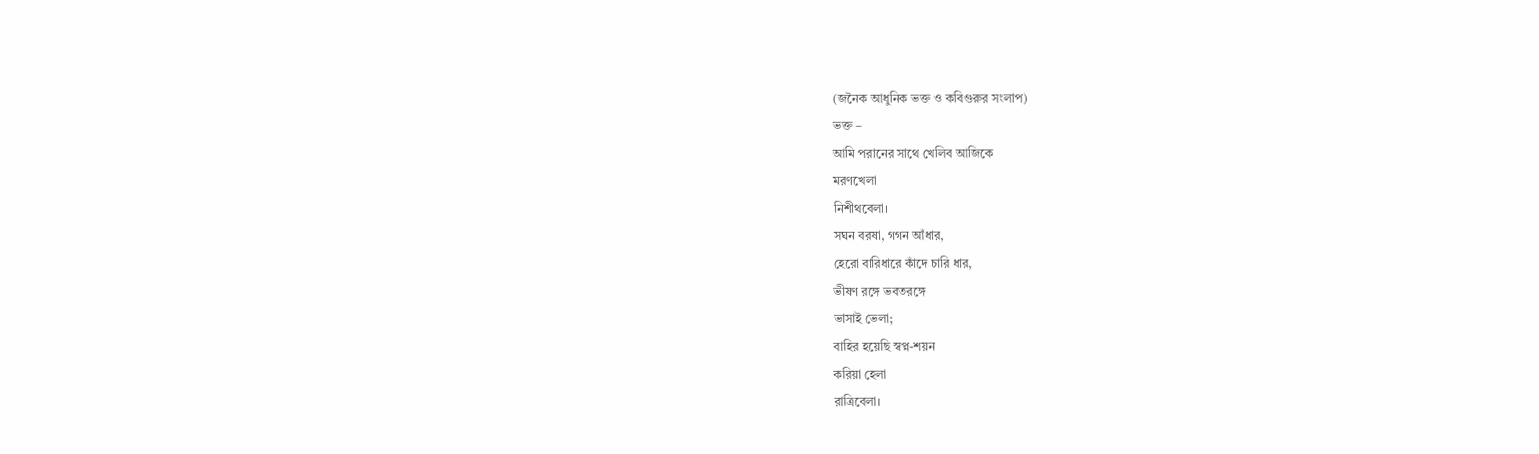(জনৈক আধুনিক ভক্ত ও কবিগুরুর সংলাপ)
ভক্ত –
আমি পরানের সাথে খেলিব আজিকে
মরণখেলা
নিশীথবেলা।
সঘন বরষা, গগন আঁধার,
হেরো বারিধারে কাঁদে চারি ধার,
ভীষণ রঙ্গে ভবতরঙ্গে
ভাসাই ভেলা;
বাহির হয়েছি স্বপ্ন-শয়ন
করিয়া হেলা
রাত্রিবেলা।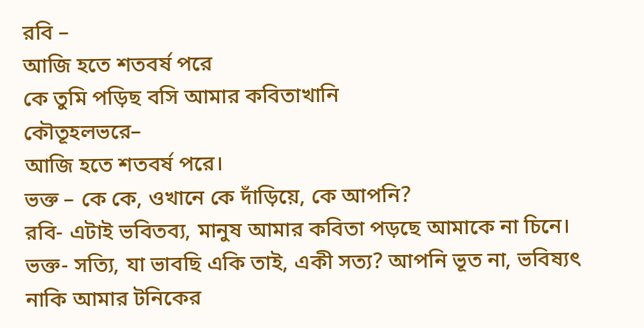রবি –
আজি হতে শতবর্ষ পরে
কে তুমি পড়িছ বসি আমার কবিতাখানি
কৌতূহলভরে–
আজি হতে শতবর্ষ পরে।
ভক্ত – কে কে, ওখানে কে দাঁড়িয়ে, কে আপনি?
রবি- এটাই ভবিতব্য, মানুষ আমার কবিতা পড়ছে আমাকে না চিনে।
ভক্ত- সত্যি, যা ভাবছি একি তাই, একী সত্য? আপনি ভূত না, ভবিষ্যৎ নাকি আমার টনিকের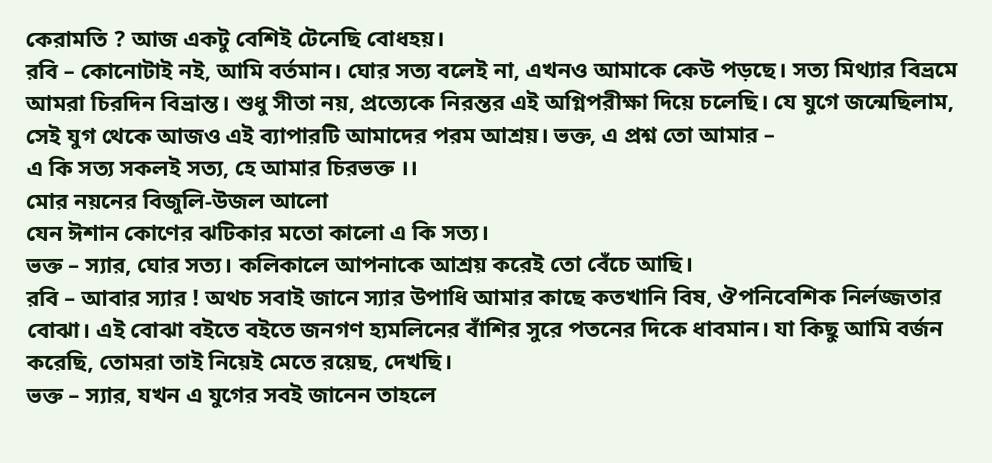কেরামতি ? আজ একটু বেশিই টেনেছি বোধহয়।
রবি – কোনোটাই নই, আমি বর্তমান। ঘোর সত্য বলেই না, এখনও আমাকে কেউ পড়ছে। সত্য মিথ্যার বিভ্রমে আমরা চিরদিন বিভ্রান্ত। শুধু সীতা নয়, প্রত্যেকে নিরন্তর এই অগ্নিপরীক্ষা দিয়ে চলেছি। যে যুগে জন্মেছিলাম, সেই যুগ থেকে আজও এই ব্যাপারটি আমাদের পরম আশ্রয়। ভক্ত, এ প্রশ্ন তো আমার –
এ কি সত্য সকলই সত্য, হে আমার চিরভক্ত ।।
মোর নয়নের বিজুলি-উজল আলো
যেন ঈশান কোণের ঝটিকার মতো কালো এ কি সত্য।
ভক্ত – স্যার, ঘোর সত্য। কলিকালে আপনাকে আশ্রয় করেই তো বেঁচে আছি।
রবি – আবার স্যার ! অথচ সবাই জানে স্যার উপাধি আমার কাছে কতখানি বিষ, ঔপনিবেশিক নির্লজ্জতার বোঝা। এই বোঝা বইতে বইতে জনগণ হ্যমলিনের বাঁশির সুরে পতনের দিকে ধাবমান। যা কিছু আমি বর্জন করেছি, তোমরা তাই নিয়েই মেতে রয়েছ, দেখছি।
ভক্ত – স্যার, যখন এ যুগের সবই জানেন তাহলে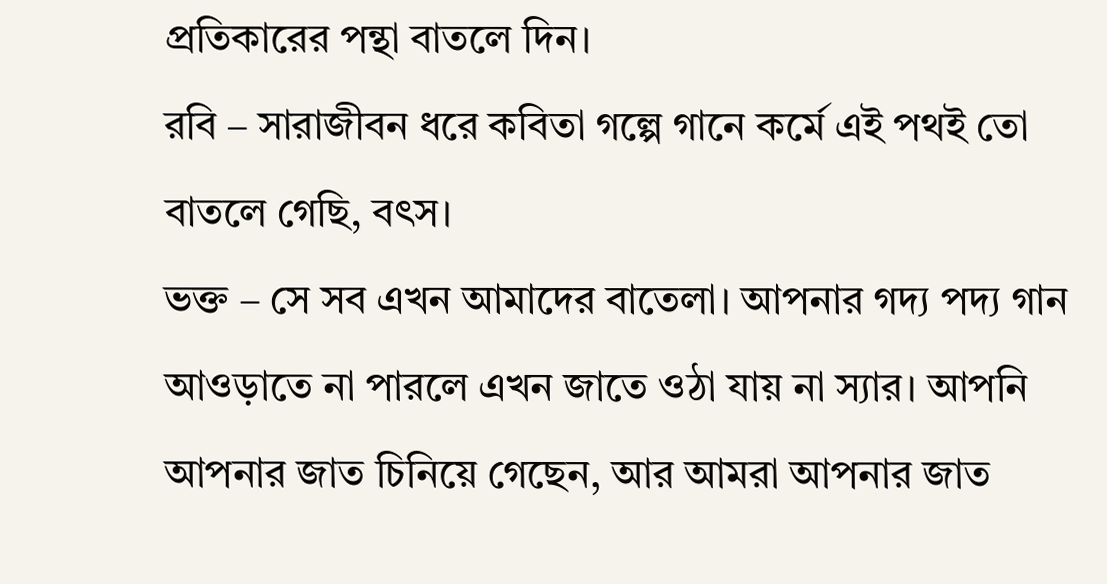প্রতিকারের পন্থা বাতলে দিন।
রবি – সারাজীবন ধরে কবিতা গল্পে গানে কর্মে এই পথই তো বাতলে গেছি, বৎস।
ভক্ত – সে সব এখন আমাদের বাতেলা। আপনার গদ্য পদ্য গান আওড়াতে না পারলে এখন জাতে ওঠা যায় না স্যার। আপনি আপনার জাত চিনিয়ে গেছেন, আর আমরা আপনার জাত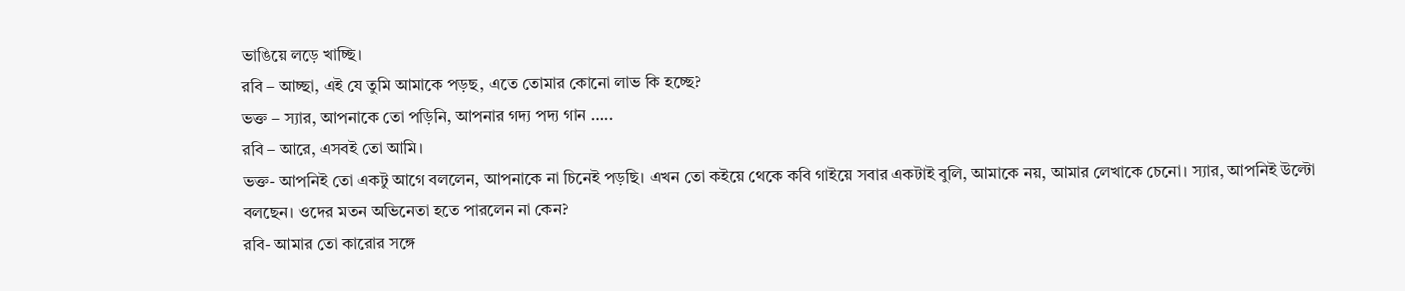ভাঙিয়ে লড়ে খাচ্ছি।
রবি – আচ্ছা, এই যে তুমি আমাকে পড়ছ, এতে তোমার কোনো লাভ কি হচ্ছে?
ভক্ত – স্যার, আপনাকে তো পড়িনি, আপনার গদ্য পদ্য গান …..
রবি – আরে, এসবই তো আমি।
ভক্ত- আপনিই তো একটু আগে বললেন, আপনাকে না চিনেই পড়ছি। এখন তো কইয়ে থেকে কবি গাইয়ে সবার একটাই বুলি, আমাকে নয়, আমার লেখাকে চেনো। স্যার, আপনিই উল্টো বলছেন। ওদের মতন অভিনেতা হতে পারলেন না কেন?
রবি- আমার তো কারোর সঙ্গে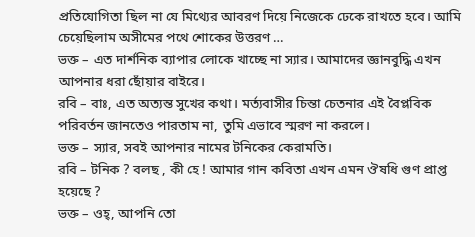প্রতিযোগিতা ছিল না যে মিথ্যের আবরণ দিয়ে নিজেকে ঢেকে রাখতে হবে। আমি চেয়েছিলাম অসীমের পথে শোকের উত্তরণ …
ভক্ত – এত দার্শনিক ব্যাপার লোকে খাচ্ছে না স্যার। আমাদের জ্ঞানবুদ্ধি এখন আপনার ধরা ছোঁয়ার বাইরে।
রবি – বাঃ, এত অত্যন্ত সুখের কথা। মর্ত্যবাসীর চিন্তা চেতনার এই বৈপ্লবিক পরিবর্তন জানতেও পারতাম না, তুমি এভাবে স্মরণ না করলে।
ভক্ত – স্যার, সবই আপনার নামের টনিকের কেরামতি।
রবি – টনিক ? বলছ , কী হে ! আমার গান কবিতা এখন এমন ঔষধি গুণ প্রাপ্ত হয়েছে ?
ভক্ত – ওহ্, আপনি তো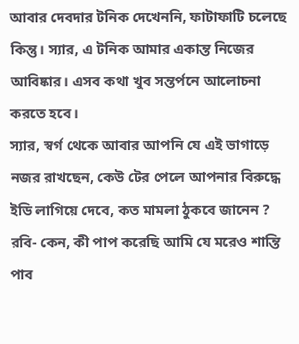আবার দেবদার টনিক দেখেননি, ফাটাফাটি চলেছে কিন্তু। স্যার, এ টনিক আমার একান্ত নিজের আবিষ্কার। এসব কথা খুব সন্তর্পনে আলোচনা করতে হবে।
স্যার, স্বর্গ থেকে আবার আপনি যে এই ভাগাড়ে নজর রাখছেন, কেউ টের পেলে আপনার বিরুদ্ধে ইডি লাগিয়ে দেবে, কত মামলা ঠুকবে জানেন ?
রবি- কেন, কী পাপ করেছি আমি যে মরেও শান্তি পাব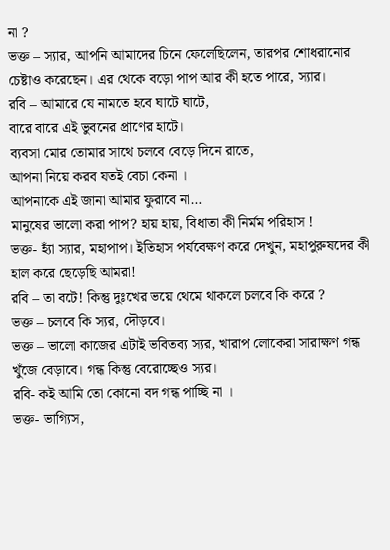না ?
ভক্ত – স্যার, আপনি আমাদের চিনে ফেলেছিলেন, তারপর শোধরানোর চেষ্টাও করেছেন। এর থেকে বড়ো পাপ আর কী হতে পারে, স্যার।
রবি – আমারে যে নামতে হবে ঘাটে ঘাটে,
বারে বারে এই ভুবনের প্রাণের হাটে।
ব্যবসা মোর তোমার সাথে চলবে বেড়ে দিনে রাতে,
আপনা নিয়ে করব যতই বেচা কেনা ।
আপনাকে এই জানা আমার ফুরাবে না…
মানুষের ভালো করা পাপ? হায় হায়, বিধাতা কী নির্মম পরিহাস !
ভক্ত- হ্যাঁ স্যার, মহাপাপ। ইতিহাস পর্যবেক্ষণ করে দেখুন, মহাপুরুষদের কী হাল করে ছেড়েছি আমরা!
রবি – তা বটে! কিন্তু দুঃখের ভয়ে থেমে থাকলে চলবে কি করে ?
ভক্ত – চলবে কি স্যর, দৌড়বে।
ভক্ত – ভালো কাজের এটাই ভবিতব্য স্যর, খারাপ লোকেরা সারাক্ষণ গন্ধ খুঁজে বেড়াবে। গন্ধ কিন্তু বেরোচ্ছেও স্যর।
রবি- কই আমি তো কোনো বদ গন্ধ পাচ্ছি না ।
ভক্ত- ভাগ্যিস,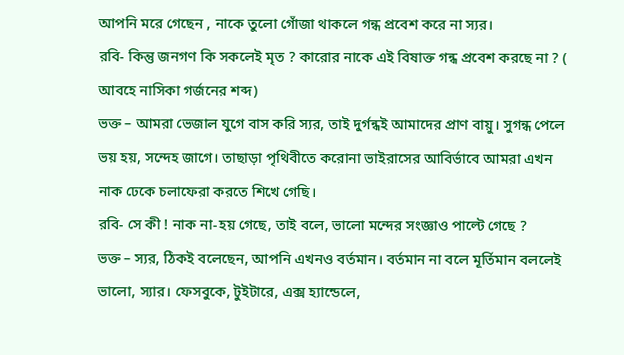আপনি মরে গেছেন , নাকে তুলো গোঁজা থাকলে গন্ধ প্রবেশ করে না স্যর।
রবি- কিন্তু জনগণ কি সকলেই মৃত ? কারোর নাকে এই বিষাক্ত গন্ধ প্রবেশ করছে না ? ( আবহে নাসিকা গর্জনের শব্দ)
ভক্ত – আমরা ভেজাল যুগে বাস করি স্যর, তাই দুর্গন্ধই আমাদের প্রাণ বায়ু। সুগন্ধ পেলে ভয় হয়, সন্দেহ জাগে। তাছাড়া পৃথিবীতে করোনা ভাইরাসের আবির্ভাবে আমরা এখন নাক ঢেকে চলাফেরা করতে শিখে গেছি।
রবি- সে কী ! নাক না-হয় গেছে, তাই বলে, ভালো মন্দের সংজ্ঞাও পাল্টে গেছে ?
ভক্ত – স্যর, ঠিকই বলেছেন, আপনি এখনও বর্তমান। বর্তমান না বলে মূর্তিমান বললেই ভালো, স্যার। ফেসবুকে, টুইটারে, এক্স হ্যান্ডেলে,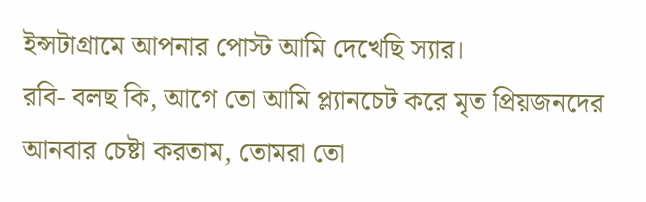ইন্সটাগ্রামে আপনার পোস্ট আমি দেখেছি স্যার।
রবি- বলছ কি, আগে তো আমি প্ল্যানচেট করে মৃত প্রিয়জনদের আনবার চেষ্টা করতাম, তোমরা তো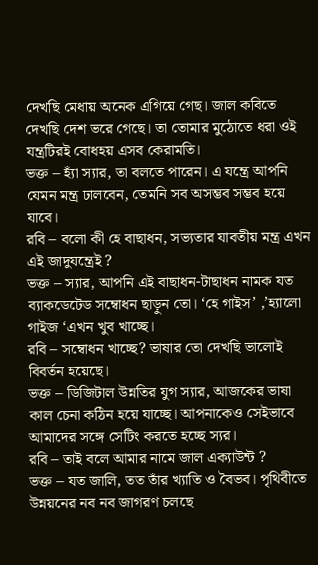দেখছি মেধায় অনেক এগিয়ে গেছ। জাল কবিতে দেখছি দেশ ভরে গেছে। তা তোমার মুঠোতে ধরা ওই যন্ত্রটিরই বোধহয় এসব কেরামতি।
ভক্ত – হ্যাঁ স্যার, তা বলতে পারেন। এ যন্ত্রে আপনি যেমন মন্ত্র ঢালবেন, তেমনি সব অসম্ভব সম্ভব হয়ে যাবে।
রবি – বলো কী হে বাছাধন, সভ্যতার যাবতীয় মন্ত্র এখন এই জাদুযন্ত্রেই ?
ভক্ত – স্যার, আপনি এই বাছাধন-টাছাধন নামক যত ব্যাকডেটেড সম্বোধন ছাড়ুন তো। ‘হে গাইস’ ,’হ্যালো গাইজ ‘এখন খুব খাচ্ছে।
রবি – সম্বোধন খাচ্ছে? ভাষার তো দেখছি ভালোই বিবর্তন হয়েছে।
ভক্ত – ডিজিটাল উন্নতির যুগ স্যার, আজকের ভাষা কাল চেনা কঠিন হয়ে যাচ্ছে। আপনাকেও সেইভাবে আমাদের সঙ্গে সেটিং করতে হচ্ছে স্যর।
রবি – তাই বলে আমার নামে জাল এক্যাউন্ট ?
ভক্ত – যত জালি, তত তাঁর খ্যাতি ও বৈভব। পৃথিবীতে উন্নয়নের নব নব জাগরণ চলছে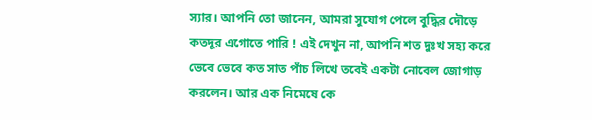স্যার। আপনি তো জানেন, আমরা সুযোগ পেলে বুদ্ধির দৌড়ে কতদূর এগোতে পারি ! এই দেখুন না, আপনি শত দুঃখ সহ্য করে ভেবে ভেবে কত সাত পাঁচ লিখে তবেই একটা নোবেল জোগাড় করলেন। আর এক নিমেষে কে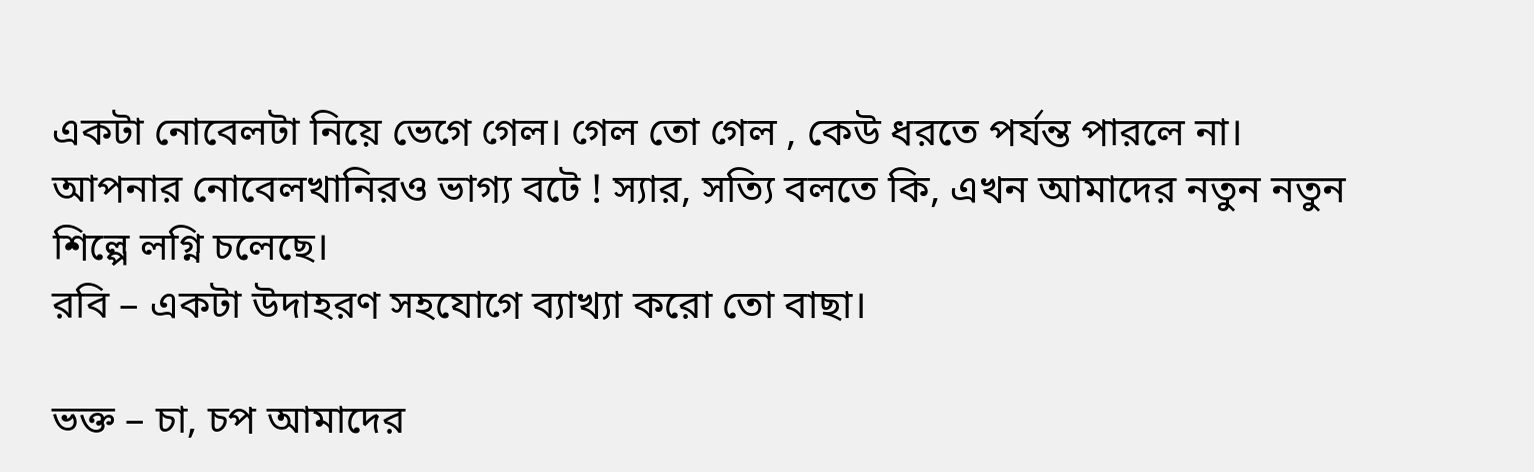একটা নোবেলটা নিয়ে ভেগে গেল। গেল তো গেল , কেউ ধরতে পর্যন্ত পারলে না। আপনার নোবেলখানিরও ভাগ্য বটে ! স্যার, সত্যি বলতে কি, এখন আমাদের নতুন নতুন শিল্পে লগ্নি চলেছে।
রবি – একটা উদাহরণ সহযোগে ব্যাখ্যা করো তো বাছা।

ভক্ত – চা, চপ আমাদের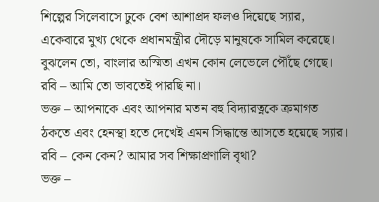শিল্পের সিলেবাসে ঢুকে বেশ আশাপ্রদ ফলও দিয়েছে স্যার, একেবারে মুখ্য থেকে প্রধানমন্ত্রীর দৌড়ে মানুষকে সামিল করেছে। বুঝলেন তো, বাংলার অস্মিতা এখন কোন লেভেলে পৌঁছে গেছে।
রবি – আমি তো ভাবতেই পারছি না।
ভক্ত – আপনাকে এবং আপনার মতন বহু বিদ্যারত্নকে ক্রমাগত ঠকতে এবং হেনস্থা হতে দেখেই এমন সিদ্ধান্তে আসতে হয়েছে স্যার।
রবি – কেন কেন? আমার সব শিক্ষাপ্রণালি বৃথা?
ভক্ত –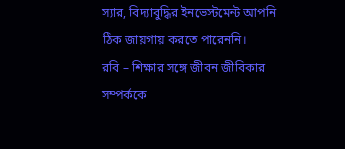স্যার, বিদ্যাবুদ্ধির ইনভেস্টমেন্ট আপনি ঠিক জায়গায় করতে পারেননি।
রবি – শিক্ষার সঙ্গে জীবন জীবিকার সম্পর্ককে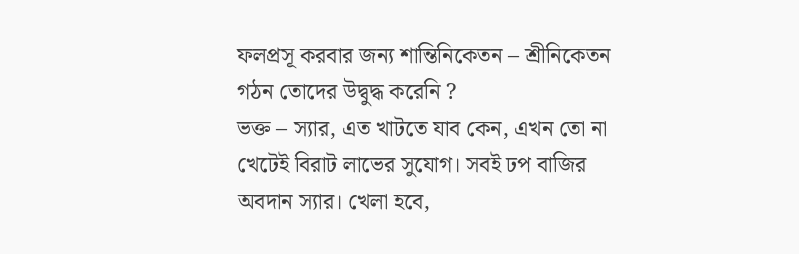ফলপ্রসূ করবার জন্য শান্তিনিকেতন – শ্রীনিকেতন গঠন তোদের উদ্বুদ্ধ করেনি ?
ভক্ত – স্যার, এত খাটতে যাব কেন, এখন তো না খেটেই বিরাট লাভের সুযোগ। সবই ঢপ বাজির অবদান স্যার। খেলা হবে,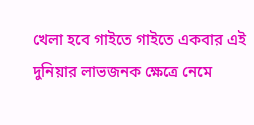খেলা হবে গাইতে গাইতে একবার এই দুনিয়ার লাভজনক ক্ষেত্রে নেমে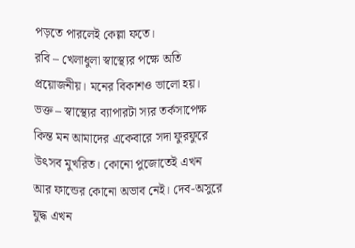পড়তে পারলেই কেল্লা ফতে।
রবি – খেলাধুলা স্বাস্থ্যের পক্ষে অতি প্রয়োজনীয়। মনের বিকাশও ভালো হয়।
ভক্ত – স্বাস্থ্যের ব্যাপারটা স্যর তর্কসাপেক্ষ কিন্ত মন আমাদের একেবারে সদা ফুরফুরে উৎসব মুখরিত। কোনো পুজোতেই এখন আর ফান্ডের কোনো অভাব নেই। দেব-অসুরে যুদ্ধ এখন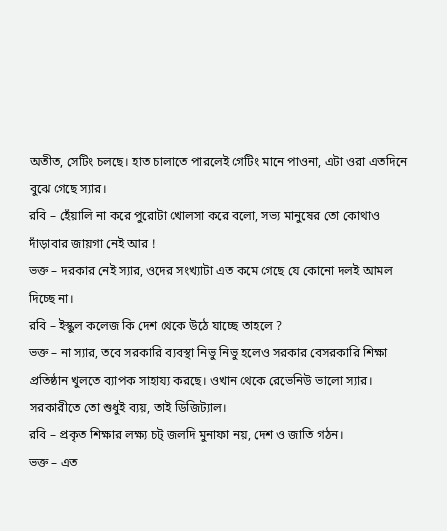অতীত, সেটিং চলছে। হাত চালাতে পারলেই গেটিং মানে পাওনা, এটা ওরা এতদিনে বুঝে গেছে স্যার।
রবি – হেঁয়ালি না করে পুরোটা খোলসা করে বলো, সভ্য মানুষের তো কোথাও দাঁড়াবার জায়গা নেই আর !
ভক্ত – দরকার নেই স্যার, ওদের সংখ্যাটা এত কমে গেছে যে কোনো দলই আমল দিচ্ছে না।
রবি – ইস্কুল কলেজ কি দেশ থেকে উঠে যাচ্ছে তাহলে ?
ভক্ত – না স্যার, তবে সরকারি ব্যবস্থা নিভু নিভু হলেও সরকার বেসরকারি শিক্ষা প্রতিষ্ঠান খুলতে ব্যাপক সাহায্য করছে। ওখান থেকে রেভেনিউ ভালো স্যার। সরকারীতে তো শুধুই ব্যয়, তাই ডিজিট্যাল।
রবি – প্রকৃত শিক্ষার লক্ষ্য চট্ জলদি মুনাফা নয়, দেশ ও জাতি গঠন।
ভক্ত – এত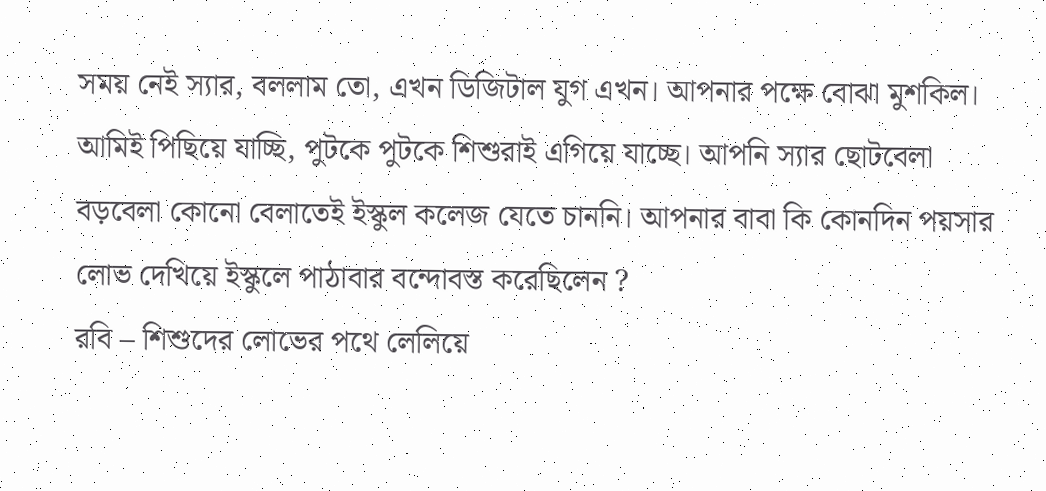সময় নেই স্যার, বললাম তো, এখন ডিজিটাল যুগ এখন। আপনার পক্ষে বোঝা মুশকিল। আমিই পিছিয়ে যাচ্ছি, পুটকে পুটকে শিশুরাই এগিয়ে যাচ্ছে। আপনি স্যার ছোটবেলা বড়বেলা কোনো বেলাতেই ইস্কুল কলেজ যেতে চাননি। আপনার বাবা কি কোনদিন পয়সার লোভ দেখিয়ে ইস্কুলে পাঠাবার বন্দোবস্ত করেছিলেন ?
রবি – শিশুদের লোভের পথে লেলিয়ে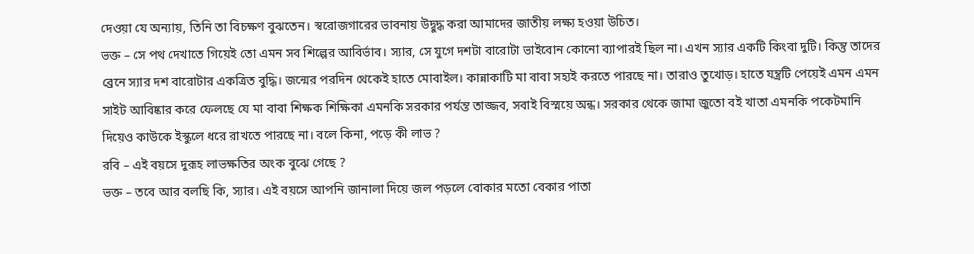দেওয়া যে অন্যায়, তিনি তা বিচক্ষণ বুঝতেন। স্বরোজগারের ভাবনায় উদ্বুদ্ধ করা আমাদের জাতীয় লক্ষ্য হওয়া উচিত।
ভক্ত – সে পথ দেখাতে গিয়েই তো এমন সব শিল্পের আবির্ভাব। স্যার, সে যুগে দশটা বারোটা ভাইবোন কোনো ব্যাপারই ছিল না। এখন স্যার একটি কিংবা দুটি। কিন্তু তাদের ব্রেনে স্যার দশ বারোটার একত্রিত বুদ্ধি। জন্মের পরদিন থেকেই হাতে মোবাইল। কান্নাকাটি মা বাবা সহ্যই করতে পারছে না। তারাও তুখোড়। হাতে যন্ত্রটি পেয়েই এমন এমন সাইট আবিষ্কার করে ফেলছে যে মা বাবা শিক্ষক শিক্ষিকা এমনকি সরকার পর্যন্ত তাজ্জব, সবাই বিস্ময়ে অন্ধ। সরকার থেকে জামা জুতো বই খাতা এমনকি পকেটমানি দিয়েও কাউকে ইস্কুলে ধরে রাখতে পারছে না। বলে কিনা, পড়ে কী লাভ ?
রবি – এই বয়সে দুরূহ লাভক্ষতির অংক বুঝে গেছে ?
ভক্ত – তবে আর বলছি কি, স্যার। এই বয়সে আপনি জানালা দিয়ে জল পড়লে বোকার মতো বেকার পাতা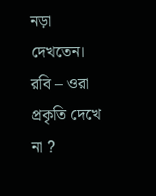নড়া দেখতেন।
রবি – ওরা প্রকৃতি দেখে না ?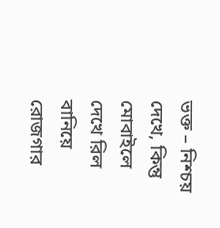ভক্ত – নিশ্চয় দেখে, কিন্তু মোবাইলে দেখে রিল বানিয়ে রোজগার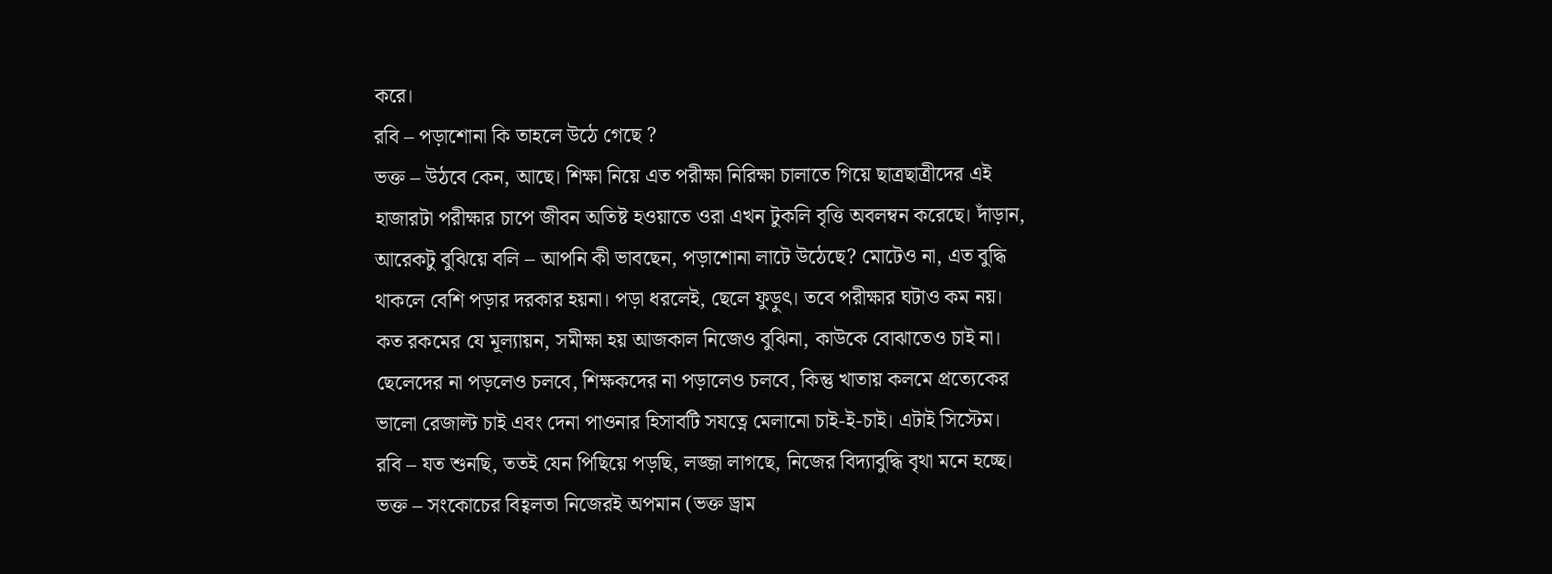করে।
রবি – পড়াশোনা কি তাহলে উঠে গেছে ?
ভক্ত – উঠবে কেন, আছে। শিক্ষা নিয়ে এত পরীক্ষা নিরিক্ষা চালাতে গিয়ে ছাত্রছাত্রীদের এই হাজারটা পরীক্ষার চাপে জীবন অতিষ্ট হওয়াতে ওরা এখন টুকলি বৃত্তি অবলম্বন করেছে। দাঁড়ান, আরেকটু বুঝিয়ে বলি – আপনি কী ভাবছেন, পড়াশোনা লাটে উঠেছে? মোটেও না, এত বুদ্ধি থাকলে বেশি পড়ার দরকার হয়না। পড়া ধরলেই, ছেলে ফুড়ুৎ। তবে পরীক্ষার ঘটাও কম নয়। কত রকমের যে মূল্যায়ন, সমীক্ষা হয় আজকাল নিজেও বুঝিনা, কাউকে বোঝাতেও চাই না। ছেলেদের না পড়লেও চলবে, শিক্ষকদের না পড়ালেও চলবে, কিন্তু খাতায় কলমে প্রত্যেকের ভালো রেজাল্ট চাই এবং দেনা পাওনার হিসাবটি সযত্নে মেলানো চাই-ই-চাই। এটাই সিস্টেম।
রবি – যত শুনছি, ততই যেন পিছিয়ে পড়ছি, লজ্জা লাগছে, নিজের বিদ্যাবুদ্ধি বৃথা মনে হচ্ছে।
ভক্ত – সংকোচের বিহ্বলতা নিজেরই অপমান (ভক্ত ড্রাম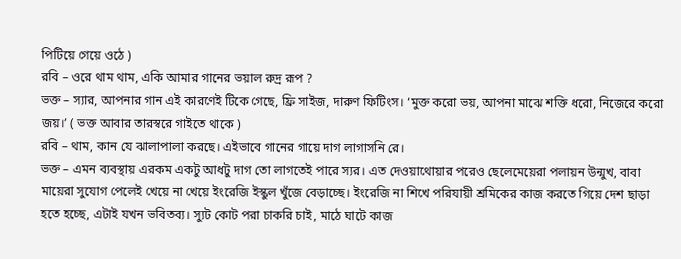পিটিয়ে গেয়ে ওঠে )
রবি – ওরে থাম থাম, একি আমার গানের ভয়াল রুদ্র রূপ ?
ভক্ত – স্যার, আপনার গান এই কারণেই টিকে গেছে, ফ্রি সাইজ, দারুণ ফিটিংস। ‘মুক্ত করো ভয়, আপনা মাঝে শক্তি ধরো, নিজেরে করো জয়।’ ( ভক্ত আবার তারস্বরে গাইতে থাকে )
রবি – থাম, কান যে ঝালাপালা করছে। এইভাবে গানের গায়ে দাগ লাগাসনি রে।
ভক্ত – এমন ব্যবস্থায় এরকম একটু আধটু দাগ তো লাগতেই পারে স্যর। এত দেওয়াথোয়ার পরেও ছেলেমেয়েরা পলায়ন উন্মুখ, বাবা মায়েরা সুযোগ পেলেই খেয়ে না খেয়ে ইংরেজি ইস্কুল খুঁজে বেড়াচ্ছে। ইংরেজি না শিখে পরিযায়ী শ্রমিকের কাজ করতে গিয়ে দেশ ছাড়া হতে হচ্ছে, এটাই যখন ভবিতব্য। স্যুট কোট পরা চাকরি চাই, মাঠে ঘাটে কাজ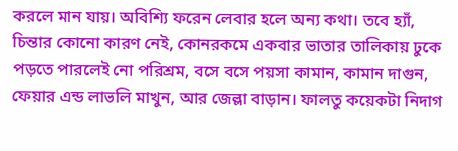করলে মান যায়। অবিশ্যি ফরেন লেবার হলে অন্য কথা। তবে হ্যাঁ, চিন্তার কোনো কারণ নেই, কোনরকমে একবার ভাতার তালিকায় ঢুকে পড়তে পারলেই নো পরিশ্রম, বসে বসে পয়সা কামান, কামান দাগুন, ফেয়ার এন্ড লাভলি মাখুন, আর জেল্লা বাড়ান। ফালতু কয়েকটা নিদাগ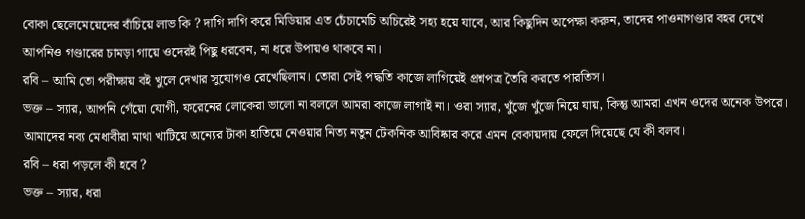বোকা ছেলেমেয়েদের বাঁচিয়ে লাভ কি ? দাগি দাগি করে মিডিয়ার এত চেঁচামেচি অচিরেই সহ্য হয়ে যাবে, আর কিছুদিন অপেক্ষা করুন, তাদের পাওনাগণ্ডার বহর দেখে আপনিও গণ্ডারের চামড়া গায়ে ওদেরই পিছু ধরবেন, না ধরে উপায়ও থাকবে না।
রবি – আমি তো পরীক্ষায় বই খুলে দেখার সুযোগও রেখেছিলাম। তোরা সেই পদ্ধতি কাজে লাগিয়েই প্রশ্নপত্র তৈরি করতে পারতিস।
ভক্ত – স্যার, আপনি গেঁয়ো যোগী, ফরেনের লোকেরা ভালো না বললে আমরা কাজে লাগাই না। ওরা স্যার, খুঁজে খুঁজে নিয়ে যায়, কিন্তু আমরা এখন ওদের অনেক উপরে।
আমাদের নব্য মেধাবীরা মাথা খাটিয়ে অন্যের টাকা হাতিয়ে নেওয়ার নিত্য নতুন টেকনিক আবিষ্কার করে এমন বেকায়দায় ফেলে দিয়েছে যে কী বলব।
রবি – ধরা পড়লে কী হবে ?
ভক্ত – স্যার, ধরা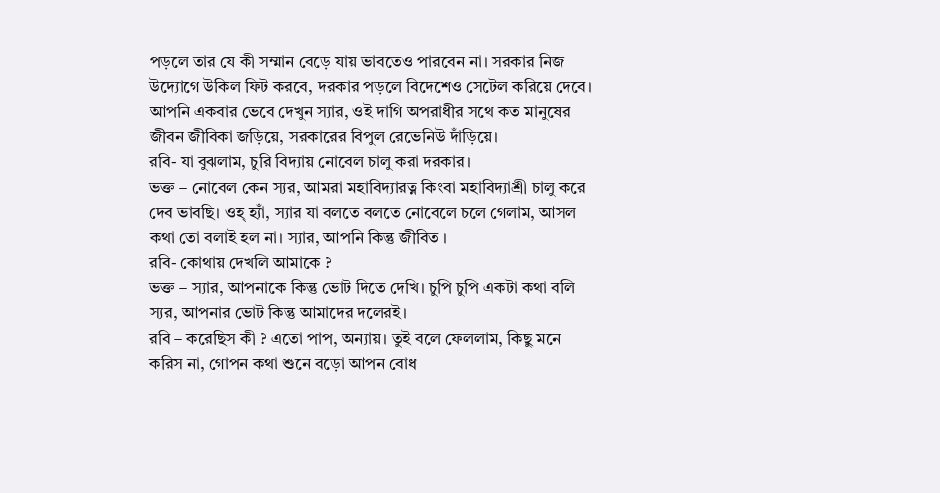পড়লে তার যে কী সম্মান বেড়ে যায় ভাবতেও পারবেন না। সরকার নিজ উদ্যোগে উকিল ফিট করবে, দরকার পড়লে বিদেশেও সেটেল করিয়ে দেবে। আপনি একবার ভেবে দেখুন স্যার, ওই দাগি অপরাধীর সথে কত মানুষের জীবন জীবিকা জড়িয়ে, সরকারের বিপুল রেভেনিউ দাঁড়িয়ে।
রবি- যা বুঝলাম, চুরি বিদ্যায় নোবেল চালু করা দরকার।
ভক্ত – নোবেল কেন স্যর, আমরা মহাবিদ্যারত্ন কিংবা মহাবিদ্যাশ্রী চালু করে দেব ভাবছি। ওহ্ হ্যাঁ, স্যার যা বলতে বলতে নোবেলে চলে গেলাম, আসল কথা তো বলাই হল না। স্যার, আপনি কিন্তু জীবিত ।
রবি- কোথায় দেখলি আমাকে ?
ভক্ত – স্যার, আপনাকে কিন্তু ভোট দিতে দেখি। চুপি চুপি একটা কথা বলি স্যর, আপনার ভোট কিন্তু আমাদের দলেরই।
রবি – করেছিস কী ? এতো পাপ, অন্যায়। তুই বলে ফেললাম, কিছু মনে করিস না, গোপন কথা শুনে বড়ো আপন বোধ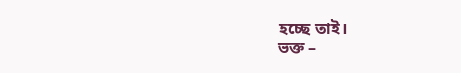হচ্ছে তাই।
ভক্ত –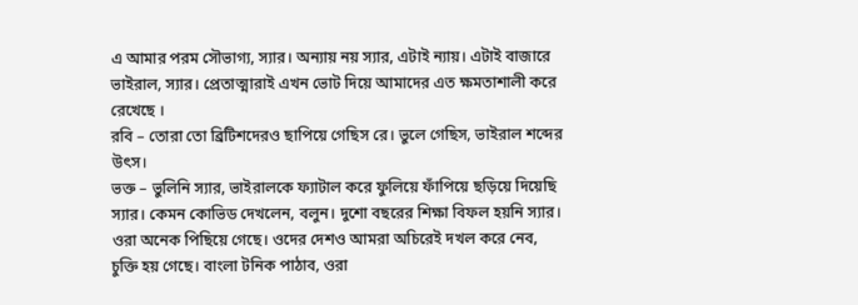এ আমার পরম সৌভাগ্য, স্যার। অন্যায় নয় স্যার, এটাই ন্যায়। এটাই বাজারে ভাইরাল, স্যার। প্রেতাত্মারাই এখন ভোট দিয়ে আমাদের এত ক্ষমতাশালী করে রেখেছে ।
রবি – তোরা তো ব্রিটিশদেরও ছাপিয়ে গেছিস রে। ভুলে গেছিস, ভাইরাল শব্দের উৎস।
ভক্ত – ভুলিনি স্যার, ভাইরালকে ফ্যাটাল করে ফুলিয়ে ফাঁপিয়ে ছড়িয়ে দিয়েছি স্যার। কেমন কোভিড দেখলেন, বলুন। দুশো বছরের শিক্ষা বিফল হয়নি স্যার। ওরা অনেক পিছিয়ে গেছে। ওদের দেশও আমরা অচিরেই দখল করে নেব, চুক্তি হয় গেছে। বাংলা টনিক পাঠাব, ওরা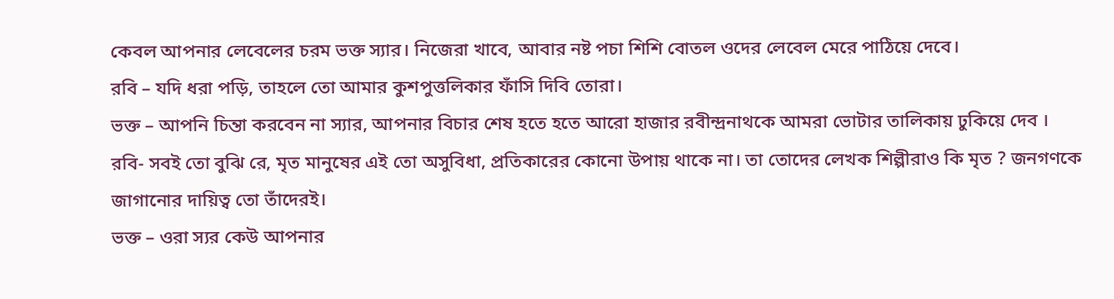কেবল আপনার লেবেলের চরম ভক্ত স্যার। নিজেরা খাবে, আবার নষ্ট পচা শিশি বোতল ওদের লেবেল মেরে পাঠিয়ে দেবে।
রবি – যদি ধরা পড়ি, তাহলে তো আমার কুশপুত্তলিকার ফাঁসি দিবি তোরা।
ভক্ত – আপনি চিন্তা করবেন না স্যার, আপনার বিচার শেষ হতে হতে আরো হাজার রবীন্দ্রনাথকে আমরা ভোটার তালিকায় ঢুকিয়ে দেব ।
রবি- সবই তো বুঝি রে, মৃত মানুষের এই তো অসুবিধা, প্রতিকারের কোনো উপায় থাকে না। তা তোদের লেখক শিল্পীরাও কি মৃত ? জনগণকে জাগানোর দায়িত্ব তো তাঁদেরই।
ভক্ত – ওরা স্যর কেউ আপনার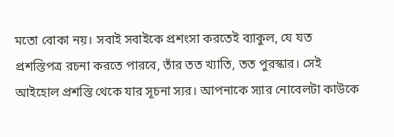মতো বোকা নয়। সবাই সবাইকে প্রশংসা করতেই ব্যাকুল, যে যত প্রশস্তিপত্র রচনা করতে পারবে, তাঁর তত খ্যাতি, তত পুরস্কার। সেই আইহোল প্রশস্তি থেকে যার সূচনা স্যর। আপনাকে স্যার নোবেলটা কাউকে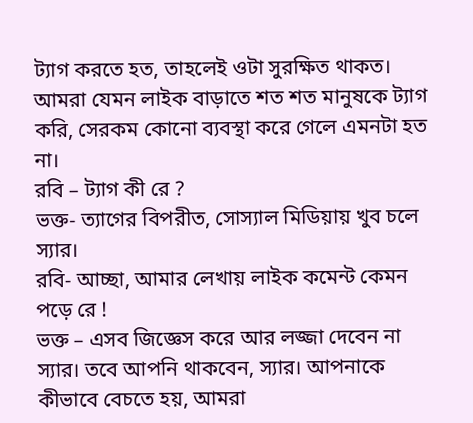ট্যাগ করতে হত, তাহলেই ওটা সুরক্ষিত থাকত। আমরা যেমন লাইক বাড়াতে শত শত মানুষকে ট্যাগ করি, সেরকম কোনো ব্যবস্থা করে গেলে এমনটা হত না।
রবি – ট্যাগ কী রে ?
ভক্ত- ত্যাগের বিপরীত, সোস্যাল মিডিয়ায় খুব চলে স্যার।
রবি- আচ্ছা, আমার লেখায় লাইক কমেন্ট কেমন পড়ে রে !
ভক্ত – এসব জিজ্ঞেস করে আর লজ্জা দেবেন না স্যার। তবে আপনি থাকবেন, স্যার। আপনাকে কীভাবে বেচতে হয়, আমরা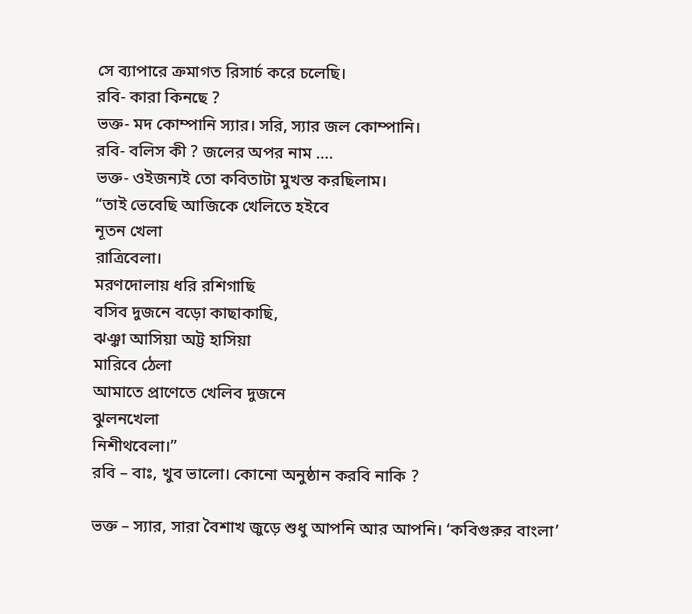সে ব্যাপারে ক্রমাগত রিসার্চ করে চলেছি।
রবি- কারা কিনছে ?
ভক্ত- মদ কোম্পানি স্যার। সরি, স্যার জল কোম্পানি।
রবি- বলিস কী ? জলের অপর নাম ….
ভক্ত- ওইজন্যই তো কবিতাটা মুখস্ত করছিলাম।
“তাই ভেবেছি আজিকে খেলিতে হইবে
নূতন খেলা
রাত্রিবেলা।
মরণদোলায় ধরি রশিগাছি
বসিব দুজনে বড়ো কাছাকাছি,
ঝঞ্ঝা আসিয়া অট্ট হাসিয়া
মারিবে ঠেলা
আমাতে প্রাণেতে খেলিব দুজনে
ঝুলনখেলা
নিশীথবেলা।”
রবি – বাঃ, খুব ভালো। কোনো অনুষ্ঠান করবি নাকি ?

ভক্ত – স্যার, সারা বৈশাখ জুড়ে শুধু আপনি আর আপনি। ‘কবিগুরুর বাংলা’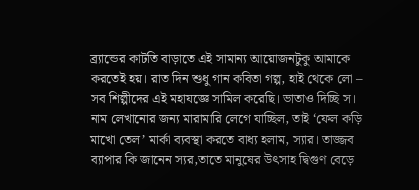ব্র্যান্ডের কাটতি বাড়াতে এই সামান্য আয়োজনটুকু আমাকে করতেই হয়। রাত দিন শুধু গান কবিতা গল্প, হাই থেকে লো – সব শিল্পীদের এই মহাযজ্ঞে সামিল করেছি। ভাতাও দিচ্ছি স। নাম লেখানোর জন্য মারামারি লেগে যাচ্ছিল, তাই ‘ফেল কড়ি মাখো তেল’ মার্কা ব্যবস্থা করতে বাধ্য হলাম, স্যার। তাজ্জব ব্যাপার কি জানেন স্যর,তাতে মানুষের উৎসাহ দ্বিগুণ বেড়ে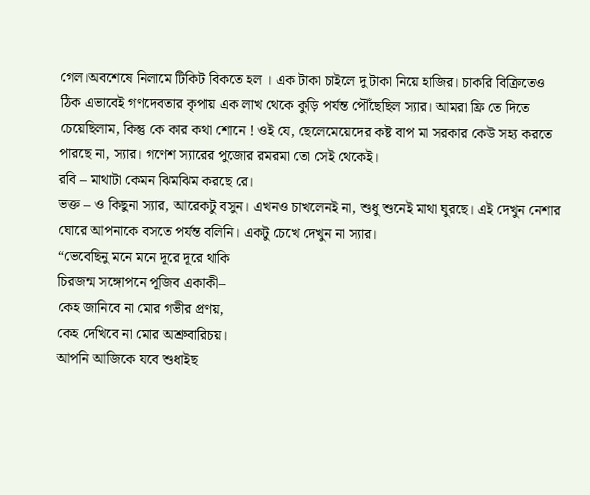গেল।অবশেষে নিলামে টিকিট বিকতে হল । এক টাকা চাইলে দু টাকা নিয়ে হাজির। চাকরি বিক্রিতেও ঠিক এভাবেই গণদেবতার কৃপায় এক লাখ থেকে কুড়ি পর্যন্ত পৌঁছেছিল স্যার। আমরা ফ্রি তে দিতে চেয়েছিলাম, কিন্তু কে কার কথা শোনে ! ওই যে, ছেলেমেয়েদের কষ্ট বাপ মা সরকার কেউ সহ্য করতে পারছে না, স্যার। গণেশ স্যারের পুজোর রমরমা তো সেই থেকেই।
রবি – মাথাটা কেমন ঝিমঝিম করছে রে।
ভক্ত – ও কিছুনা স্যার, আরেকটু বসুন। এখনও চাখলেনই না, শুধু শুনেই মাথা ঘুরছে। এই দেখুন নেশার ঘোরে আপনাকে বসতে পর্যন্ত বলিনি। একটু চেখে দেখুন না স্যার।
“ভেবেছিনু মনে মনে দূরে দূরে থাকি
চিরজন্ম সঙ্গোপনে পূজিব একাকী–
কেহ জানিবে না মোর গভীর প্রণয়,
কেহ দেখিবে না মোর অশ্রুবারিচয়।
আপনি আজিকে যবে শুধাইছ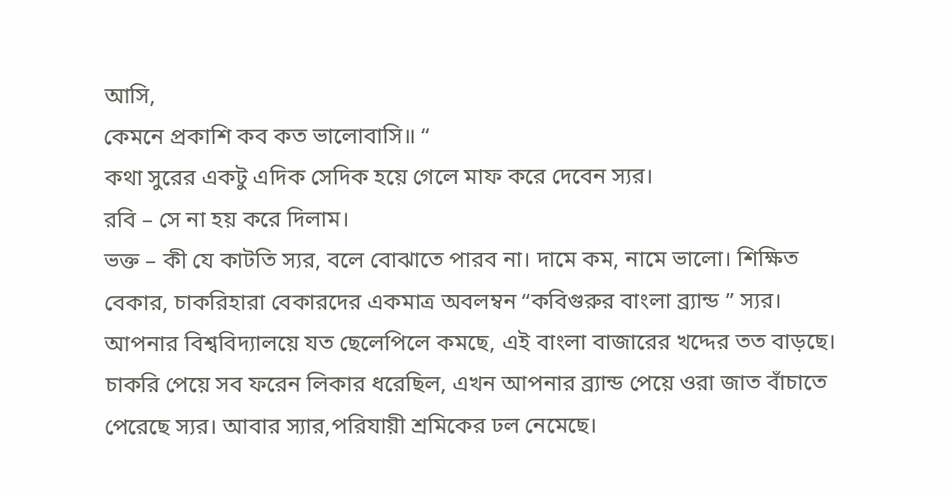আসি,
কেমনে প্রকাশি কব কত ভালোবাসি॥ “
কথা সুরের একটু এদিক সেদিক হয়ে গেলে মাফ করে দেবেন স্যর।
রবি – সে না হয় করে দিলাম।
ভক্ত – কী যে কাটতি স্যর, বলে বোঝাতে পারব না। দামে কম, নামে ভালো। শিক্ষিত বেকার, চাকরিহারা বেকারদের একমাত্র অবলম্বন “কবিগুরুর বাংলা ব্র্যান্ড ” স্যর। আপনার বিশ্ববিদ্যালয়ে যত ছেলেপিলে কমছে, এই বাংলা বাজারের খদ্দের তত বাড়ছে। চাকরি পেয়ে সব ফরেন লিকার ধরেছিল, এখন আপনার ব্র্যান্ড পেয়ে ওরা জাত বাঁচাতে পেরেছে স্যর। আবার স্যার,পরিযায়ী শ্রমিকের ঢল নেমেছে।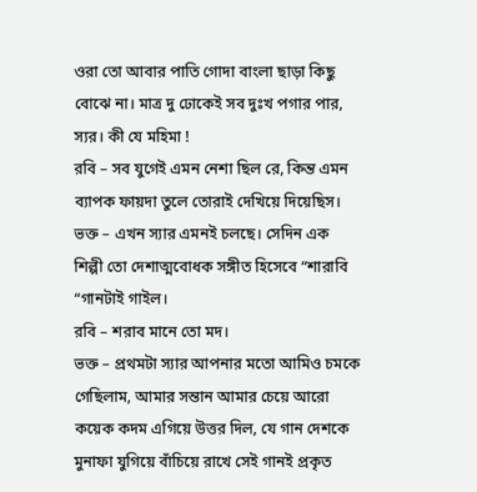ওরা তো আবার পাতি গোদা বাংলা ছাড়া কিছু বোঝে না। মাত্র দু ঢোকেই সব দুঃখ পগার পার, স্যর। কী যে মহিমা !
রবি – সব যুগেই এমন নেশা ছিল রে, কিন্ত এমন ব্যাপক ফায়দা তুলে তোরাই দেখিয়ে দিয়েছিস।
ভক্ত – এখন স্যার এমনই চলছে। সেদিন এক শিল্পী তো দেশাত্মবোধক সঙ্গীত হিসেবে “শারাবি “গানটাই গাইল।
রবি – শরাব মানে তো মদ।
ভক্ত – প্রথমটা স্যার আপনার মতো আমিও চমকে গেছিলাম, আমার সন্তান আমার চেয়ে আরো কয়েক কদম এগিয়ে উত্তর দিল, যে গান দেশকে মুনাফা যুগিয়ে বাঁচিয়ে রাখে সেই গানই প্রকৃত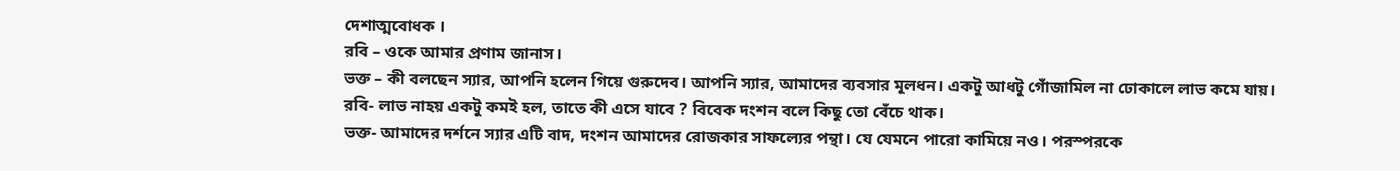দেশাত্মবোধক ।
রবি – ওকে আমার প্রণাম জানাস।
ভক্ত – কী বলছেন স্যার, আপনি হলেন গিয়ে গুরুদেব। আপনি স্যার, আমাদের ব্যবসার মূলধন। একটু আধটু গোঁজামিল না ঢোকালে লাভ কমে যায়।
রবি- লাভ নাহয় একটু কমই হল, তাতে কী এসে যাবে ? বিবেক দংশন বলে কিছু তো বেঁচে থাক।
ভক্ত- আমাদের দর্শনে স্যার এটি বাদ, দংশন আমাদের রোজকার সাফল্যের পন্থা। যে যেমনে পারো কামিয়ে নও। পরস্পরকে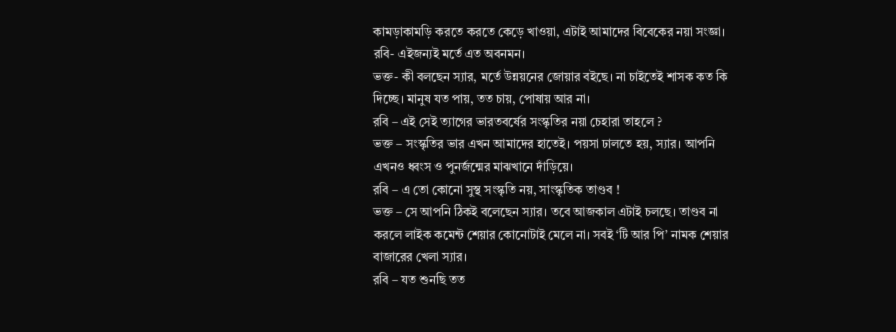কামড়াকামড়ি করতে করতে কেড়ে খাওয়া, এটাই আমাদের বিবেকের নয়া সংজ্ঞা।
রবি- এইজন্যই মর্তে এত অবনমন।
ভক্ত- কী বলছেন স্যার, মর্তে উন্নয়নের জোয়ার বইছে। না চাইতেই শাসক কত কি দিচ্ছে। মানুষ যত পায়, তত চায়, পোষায় আর না।
রবি – এই সেই ত্যাগের ভারতবর্ষের সংস্কৃতির নয়া চেহারা তাহলে ?
ভক্ত – সংস্কৃতির ভার এখন আমাদের হাতেই। পয়সা ঢালতে হয়, স্যার। আপনি এখনও ধ্বংস ও পুনর্জন্মের মাঝখানে দাঁড়িয়ে।
রবি – এ তো কোনো সুস্থ সংস্কৃতি নয়, সাংস্কৃতিক তাণ্ডব !
ভক্ত – সে আপনি ঠিকই বলেছেন স্যার। তবে আজকাল এটাই চলছে। তাণ্ডব না করলে লাইক কমেন্ট শেয়ার কোনোটাই মেলে না। সবই ‘টি আর পি’ নামক শেয়ার বাজারের খেলা স্যার।
রবি – যত শুনছি তত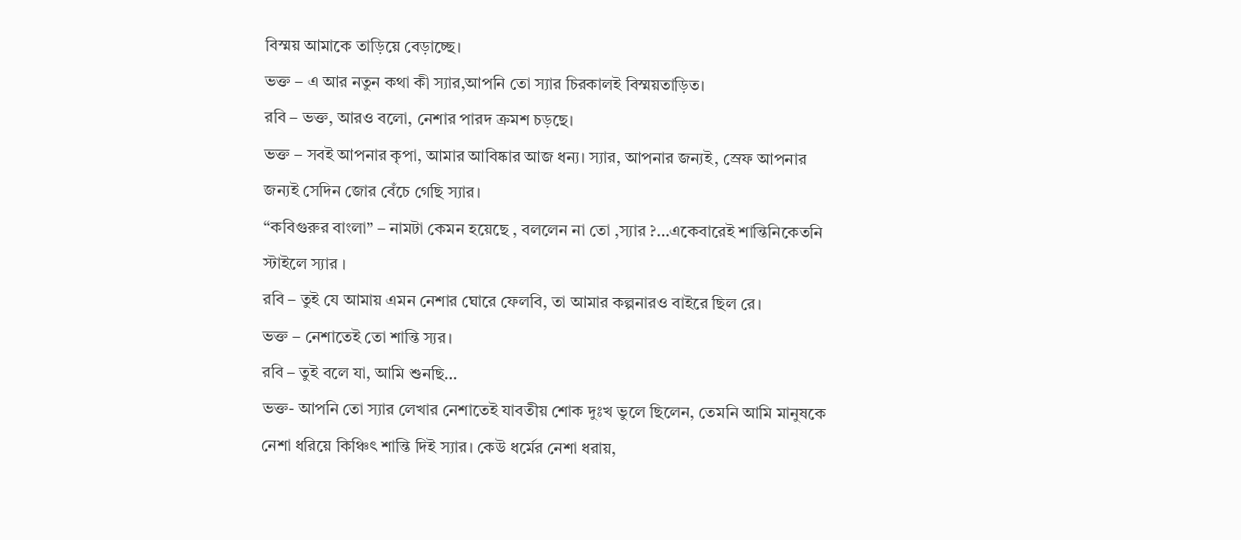বিস্ময় আমাকে তাড়িয়ে বেড়াচ্ছে।
ভক্ত – এ আর নতুন কথা কী স্যার,আপনি তো স্যার চিরকালই বিস্ময়তাড়িত।
রবি – ভক্ত, আরও বলো, নেশার পারদ ক্রমশ চড়ছে।
ভক্ত – সবই আপনার কৃপা, আমার আবিষ্কার আজ ধন্য। স্যার, আপনার জন্যই, স্রেফ আপনার জন্যই সেদিন জোর বেঁচে গেছি স্যার।
“কবিগুরুর বাংলা” – নামটা কেমন হয়েছে , বললেন না তো ,স্যার ?…একেবারেই শান্তিনিকেতনি স্টাইলে স্যার ।
রবি – তুই যে আমায় এমন নেশার ঘোরে ফেলবি, তা আমার কল্পনারও বাইরে ছিল রে।
ভক্ত – নেশাতেই তো শান্তি স্যর।
রবি – তুই বলে যা, আমি শুনছি…
ভক্ত- আপনি তো স্যার লেখার নেশাতেই যাবতীয় শোক দুঃখ ভুলে ছিলেন, তেমনি আমি মানুষকে নেশা ধরিয়ে কিঞ্চিৎ শান্তি দিই স্যার। কেউ ধর্মের নেশা ধরায়,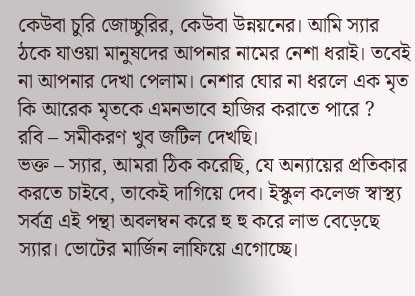কেউবা চুরি জোচ্চুরির, কেউবা উন্নয়নের। আমি স্যার ঠকে যাওয়া মানুষদের আপনার নামের নেশা ধরাই। তবেই না আপনার দেখা পেলাম। নেশার ঘোর না ধরলে এক মৃত কি আরেক মৃতকে এমনভাবে হাজির করাতে পারে ?
রবি – সমীকরণ খুব জটিল দেখছি।
ভক্ত – স্যার, আমরা ঠিক করেছি, যে অন্যায়ের প্রতিকার করতে চাইবে, তাকেই দাগিয়ে দেব। ইস্কুল কলেজ স্বাস্থ্য সর্বত্র এই পন্থা অবলম্বন করে হু হু করে লাভ বেড়েছে স্যার। ভোটের মার্জিন লাফিয়ে এগোচ্ছে।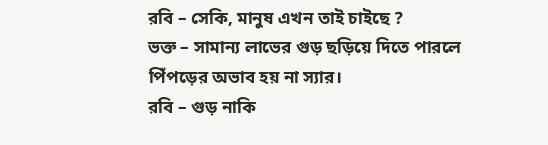রবি – সেকি, মানুষ এখন তাই চাইছে ?
ভক্ত – সামান্য লাভের গুড় ছড়িয়ে দিতে পারলে পিঁপড়ের অভাব হয় না স্যার।
রবি – গুড় নাকি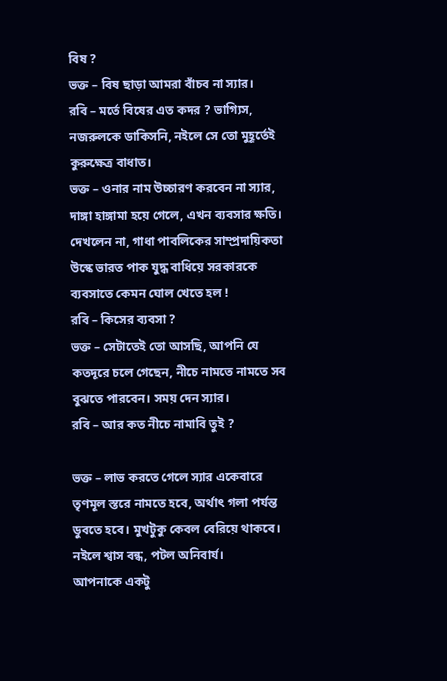বিষ ?
ভক্ত – বিষ ছাড়া আমরা বাঁচব না স্যার।
রবি – মর্তে বিষের এত কদর ? ভাগ্যিস, নজরুলকে ডাকিসনি, নইলে সে তো মুহূর্তেই কুরুক্ষেত্র বাধাত।
ভক্ত – ওনার নাম উচ্চারণ করবেন না স্যার, দাঙ্গা হাঙ্গামা হয়ে গেলে, এখন ব্যবসার ক্ষতি। দেখলেন না, গাধা পাবলিকের সাম্প্রদায়িকতা উস্কে ভারত পাক যুদ্ধ বাধিয়ে সরকারকে ব্যবসাতে কেমন ঘোল খেতে হল !
রবি – কিসের ব্যবসা ?
ভক্ত – সেটাতেই তো আসছি, আপনি যে কতদূরে চলে গেছেন, নীচে নামতে নামতে সব বুঝতে পারবেন। সময় দেন স্যার।
রবি – আর কত নীচে নামাবি তুই ?

ভক্ত – লাভ করতে গেলে স্যার একেবারে তৃণমূল স্তরে নামতে হবে, অর্থাৎ গলা পর্যন্ত ডুবতে হবে। মুখটুকু কেবল বেরিয়ে থাকবে। নইলে শ্বাস বন্ধ, পটল অনিবার্য।
আপনাকে একটু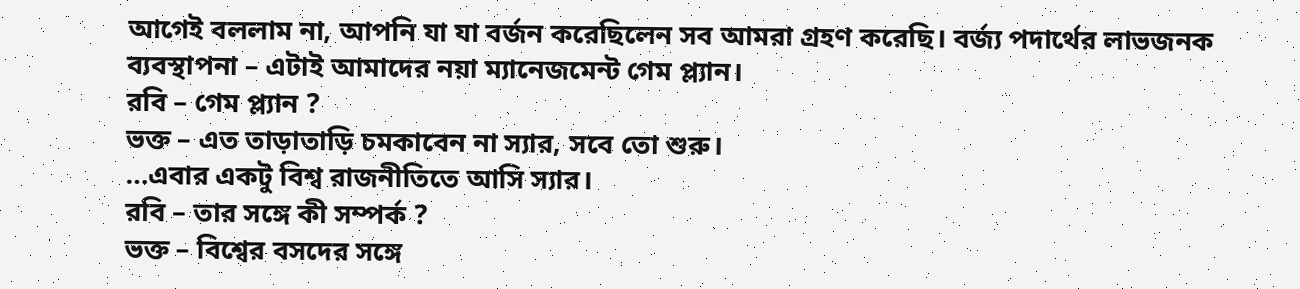আগেই বললাম না, আপনি যা যা বর্জন করেছিলেন সব আমরা গ্রহণ করেছি। বর্জ্য পদার্থের লাভজনক ব্যবস্থাপনা – এটাই আমাদের নয়া ম্যানেজমেন্ট গেম প্ল্যান।
রবি – গেম প্ল্যান ?
ভক্ত – এত তাড়াতাড়ি চমকাবেন না স্যার, সবে তো শুরু।
…এবার একটু বিশ্ব রাজনীতিতে আসি স্যার।
রবি – তার সঙ্গে কী সম্পর্ক ?
ভক্ত – বিশ্বের বসদের সঙ্গে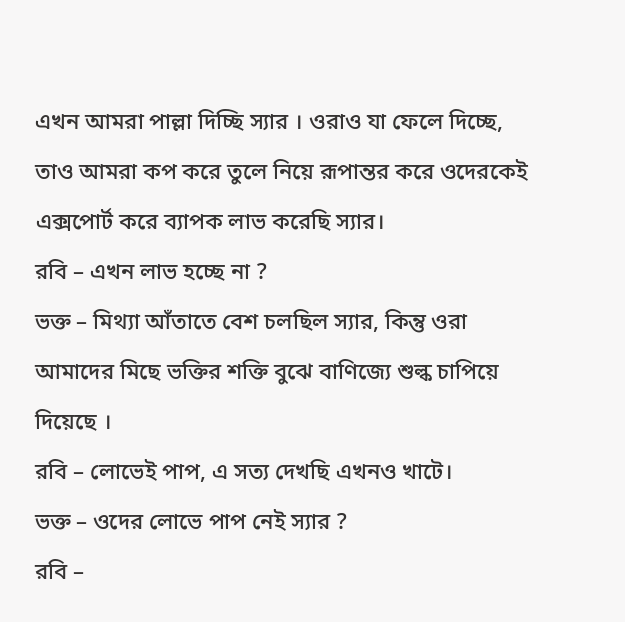এখন আমরা পাল্লা দিচ্ছি স্যার । ওরাও যা ফেলে দিচ্ছে, তাও আমরা কপ করে তুলে নিয়ে রূপান্তর করে ওদেরকেই এক্সপোর্ট করে ব্যাপক লাভ করেছি স্যার।
রবি – এখন লাভ হচ্ছে না ?
ভক্ত – মিথ্যা আঁতাতে বেশ চলছিল স্যার, কিন্তু ওরা আমাদের মিছে ভক্তির শক্তি বুঝে বাণিজ্যে শুল্ক চাপিয়ে দিয়েছে ।
রবি – লোভেই পাপ, এ সত্য দেখছি এখনও খাটে।
ভক্ত – ওদের লোভে পাপ নেই স্যার ?
রবি –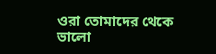ওরা তোমাদের থেকে ভালো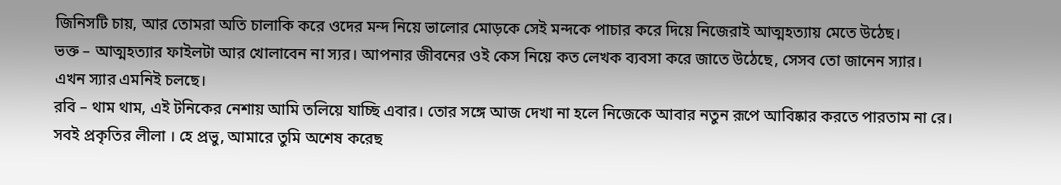জিনিসটি চায়, আর তোমরা অতি চালাকি করে ওদের মন্দ নিয়ে ভালোর মোড়কে সেই মন্দকে পাচার করে দিয়ে নিজেরাই আত্মহত্যায় মেতে উঠেছ।
ভক্ত – আত্মহত্যার ফাইলটা আর খোলাবেন না স্যর। আপনার জীবনের ওই কেস নিয়ে কত লেখক ব্যবসা করে জাতে উঠেছে, সেসব তো জানেন স্যার।
এখন স্যার এমনিই চলছে।
রবি – থাম থাম, এই টনিকের নেশায় আমি তলিয়ে যাচ্ছি এবার। তোর সঙ্গে আজ দেখা না হলে নিজেকে আবার নতুন রূপে আবিষ্কার করতে পারতাম না রে। সবই প্রকৃতির লীলা । হে প্রভু, আমারে তুমি অশেষ করেছ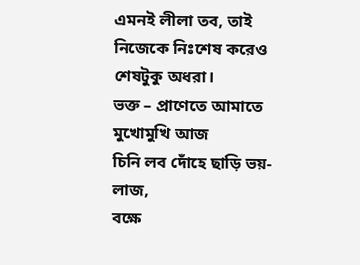এমনই লীলা তব, তাই নিজেকে নিঃশেষ করেও শেষটুকু অধরা।
ভক্ত – প্রাণেতে আমাতে মুখোমুখি আজ
চিনি লব দোঁহে ছাড়ি ভয়-লাজ,
বক্ষে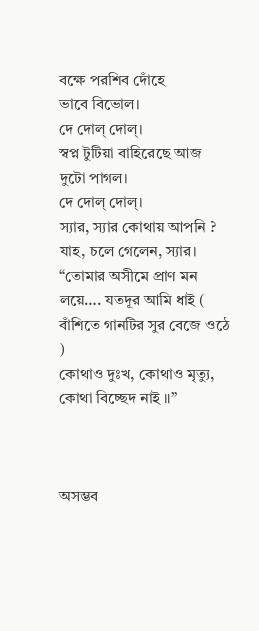বক্ষে পরশিব দোঁহে
ভাবে বিভোল।
দে দোল্ দোল্।
স্বপ্ন টুটিয়া বাহিরেছে আজ
দুটো পাগল।
দে দোল্ দোল্।
স্যার, স্যার কোথায় আপনি ?
যাহ, চলে গেলেন, স্যার।
“তোমার অসীমে প্রাণ মন লয়ে…. যতদূর আমি ধাই ( বাঁশিতে গানটির সুর বেজে ওঠে )
কোথাও দুঃখ, কোথাও মৃত্যু, কোথা বিচ্ছেদ নাই ॥”



অসম্ভব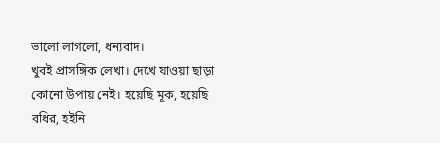ভালো লাগলো, ধন্যবাদ।
খুবই প্রাসঙ্গিক লেখা। দেখে যাওয়া ছাড়া কোনো উপায় নেই। হয়েছি মূক, হয়েছি বধির, হইনি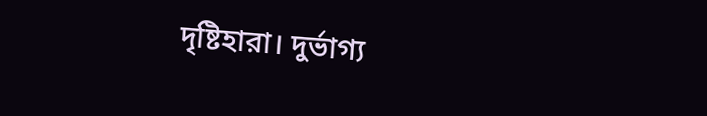দৃষ্টিহারা। দুর্ভাগ্য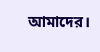আমাদের।